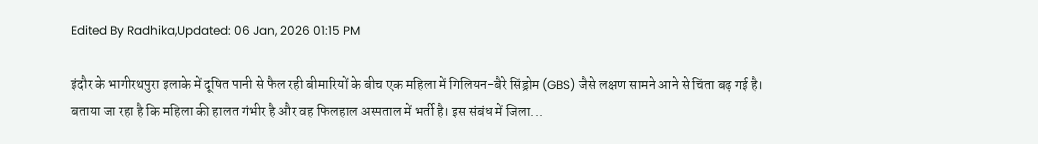Edited By Radhika,Updated: 06 Jan, 2026 01:15 PM

इंदौर के भागीरथपुरा इलाके में दूषित पानी से फैल रही बीमारियों के बीच एक महिला में गिलियन-बैरे सिंड्रोम (GBS) जैसे लक्षण सामने आने से चिंता बढ़ गई है। बताया जा रहा है कि महिला की हालत गंभीर है और वह फिलहाल अस्पताल में भर्ती है। इस संबंध में जिला...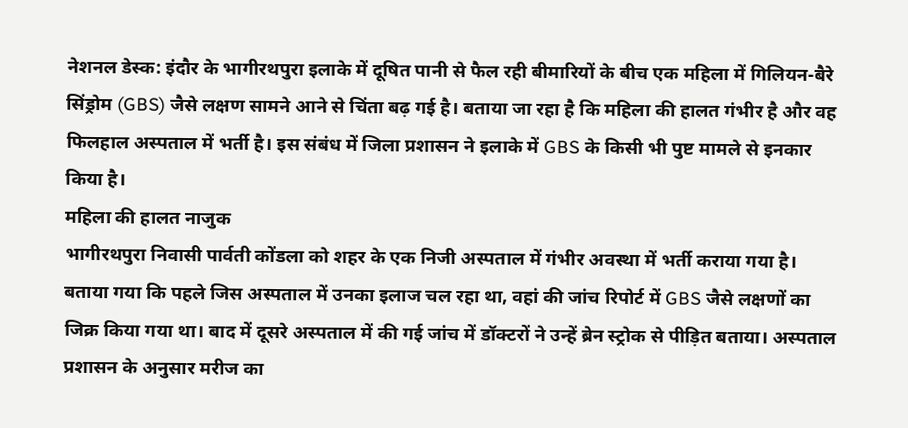नेशनल डेस्क: इंदौर के भागीरथपुरा इलाके में दूषित पानी से फैल रही बीमारियों के बीच एक महिला में गिलियन-बैरे सिंड्रोम (GBS) जैसे लक्षण सामने आने से चिंता बढ़ गई है। बताया जा रहा है कि महिला की हालत गंभीर है और वह फिलहाल अस्पताल में भर्ती है। इस संबंध में जिला प्रशासन ने इलाके में GBS के किसी भी पुष्ट मामले से इनकार किया है।
महिला की हालत नाजुक
भागीरथपुरा निवासी पार्वती कोंडला को शहर के एक निजी अस्पताल में गंभीर अवस्था में भर्ती कराया गया है। बताया गया कि पहले जिस अस्पताल में उनका इलाज चल रहा था, वहां की जांच रिपोर्ट में GBS जैसे लक्षणों का जिक्र किया गया था। बाद में दूसरे अस्पताल में की गई जांच में डॉक्टरों ने उन्हें ब्रेन स्ट्रोक से पीड़ित बताया। अस्पताल प्रशासन के अनुसार मरीज का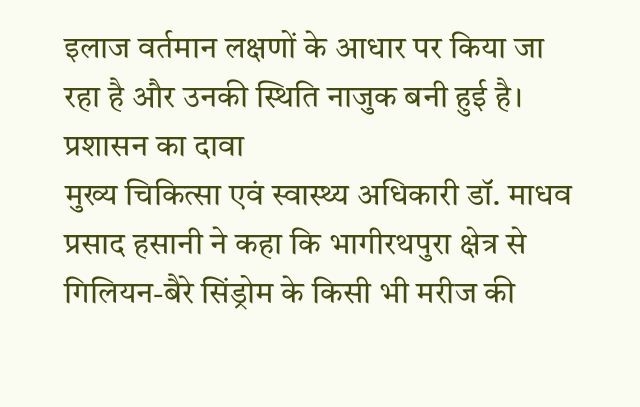इलाज वर्तमान लक्षणों के आधार पर किया जा रहा है और उनकी स्थिति नाजुक बनी हुई है।
प्रशासन का दावा
मुख्य चिकित्सा एवं स्वास्थ्य अधिकारी डॉ. माधव प्रसाद हसानी ने कहा कि भागीरथपुरा क्षेत्र से गिलियन-बैरे सिंड्रोम के किसी भी मरीज की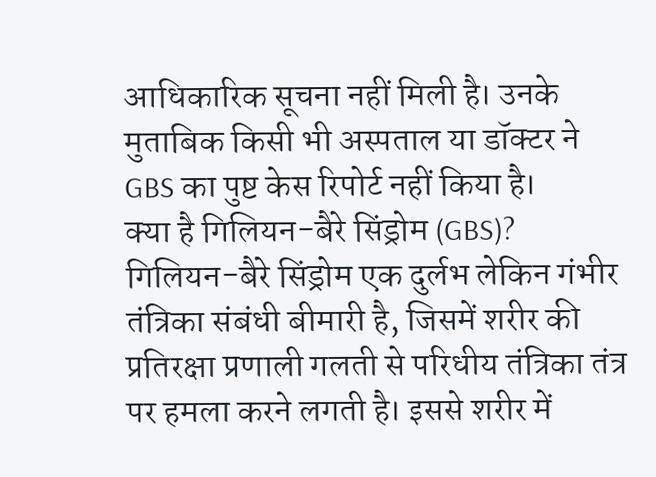आधिकारिक सूचना नहीं मिली है। उनके मुताबिक किसी भी अस्पताल या डॉक्टर ने GBS का पुष्ट केस रिपोर्ट नहीं किया है।
क्या है गिलियन-बैरे सिंड्रोम (GBS)?
गिलियन-बैरे सिंड्रोम एक दुर्लभ लेकिन गंभीर तंत्रिका संबंधी बीमारी है, जिसमें शरीर की प्रतिरक्षा प्रणाली गलती से परिधीय तंत्रिका तंत्र पर हमला करने लगती है। इससे शरीर में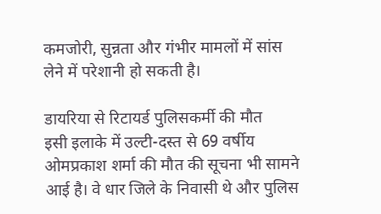कमजोरी, सुन्नता और गंभीर मामलों में सांस लेने में परेशानी हो सकती है।

डायरिया से रिटायर्ड पुलिसकर्मी की मौत
इसी इलाके में उल्टी-दस्त से 69 वर्षीय ओमप्रकाश शर्मा की मौत की सूचना भी सामने आई है। वे धार जिले के निवासी थे और पुलिस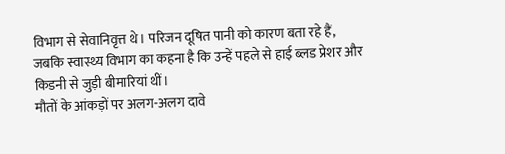विभाग से सेवानिवृत्त थे। परिजन दूषित पानी को कारण बता रहे हैं, जबकि स्वास्थ्य विभाग का कहना है कि उन्हें पहले से हाई ब्लड प्रेशर और किडनी से जुड़ी बीमारियां थीं।
मौतों के आंकड़ों पर अलग-अलग दावे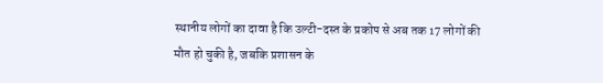स्थानीय लोगों का दावा है कि उल्टी-दस्त के प्रकोप से अब तक 17 लोगों की मौत हो चुकी है, जबकि प्रशासन के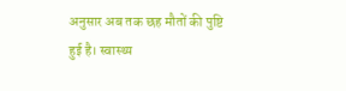अनुसार अब तक छह मौतों की पुष्टि हुई है। स्वास्थ्य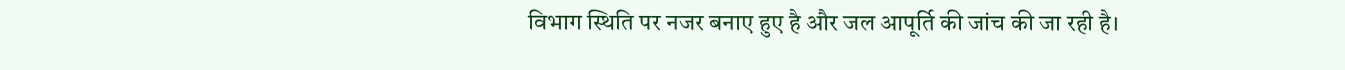विभाग स्थिति पर नजर बनाए हुए है और जल आपूर्ति की जांच की जा रही है।